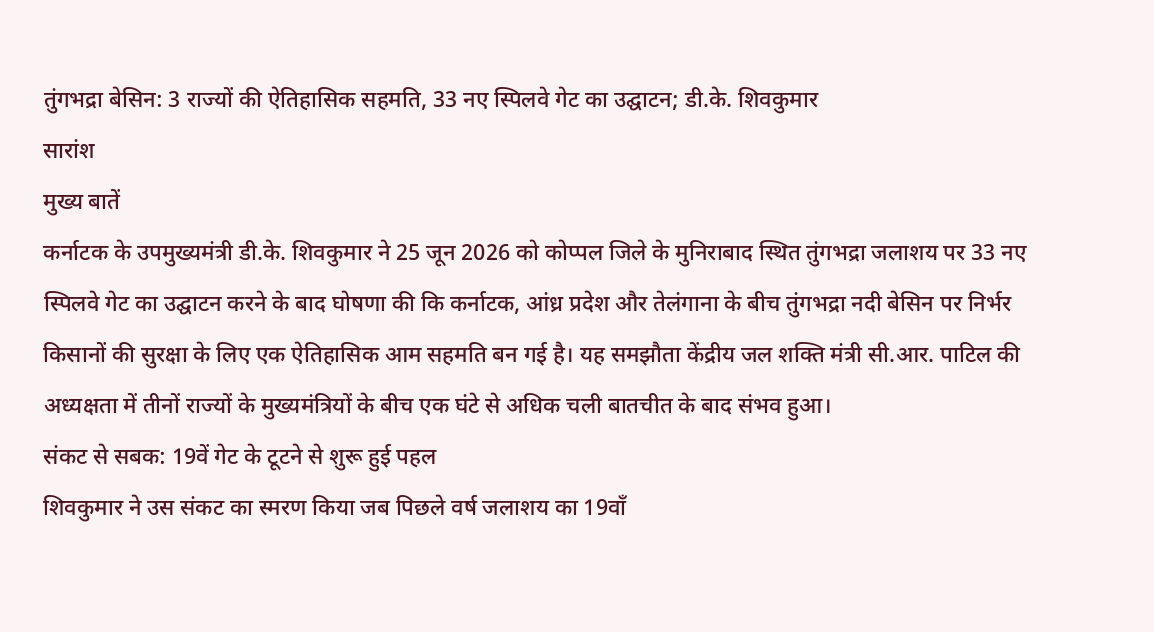तुंगभद्रा बेसिन: 3 राज्यों की ऐतिहासिक सहमति, 33 नए स्पिलवे गेट का उद्घाटन; डी.के. शिवकुमार
सारांश
मुख्य बातें
कर्नाटक के उपमुख्यमंत्री डी.के. शिवकुमार ने 25 जून 2026 को कोप्पल जिले के मुनिराबाद स्थित तुंगभद्रा जलाशय पर 33 नए स्पिलवे गेट का उद्घाटन करने के बाद घोषणा की कि कर्नाटक, आंध्र प्रदेश और तेलंगाना के बीच तुंगभद्रा नदी बेसिन पर निर्भर किसानों की सुरक्षा के लिए एक ऐतिहासिक आम सहमति बन गई है। यह समझौता केंद्रीय जल शक्ति मंत्री सी.आर. पाटिल की अध्यक्षता में तीनों राज्यों के मुख्यमंत्रियों के बीच एक घंटे से अधिक चली बातचीत के बाद संभव हुआ।
संकट से सबक: 19वें गेट के टूटने से शुरू हुई पहल
शिवकुमार ने उस संकट का स्मरण किया जब पिछले वर्ष जलाशय का 19वाँ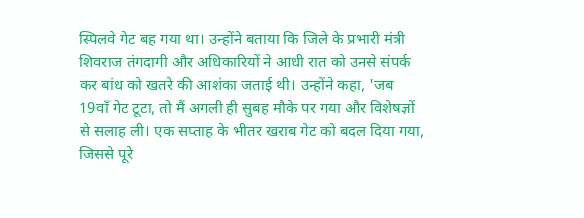स्पिलवे गेट बह गया था। उन्होंने बताया कि जिले के प्रभारी मंत्री शिवराज तंगदागी और अधिकारियों ने आधी रात को उनसे संपर्क कर बांध को खतरे की आशंका जताई थी। उन्होंने कहा, 'जब 19वाँ गेट टूटा, तो मैं अगली ही सुबह मौके पर गया और विशेषज्ञों से सलाह ली। एक सप्ताह के भीतर खराब गेट को बदल दिया गया, जिससे पूरे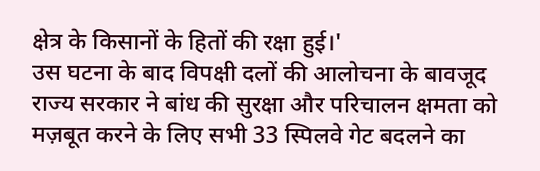क्षेत्र के किसानों के हितों की रक्षा हुई।'
उस घटना के बाद विपक्षी दलों की आलोचना के बावजूद राज्य सरकार ने बांध की सुरक्षा और परिचालन क्षमता को मज़बूत करने के लिए सभी 33 स्पिलवे गेट बदलने का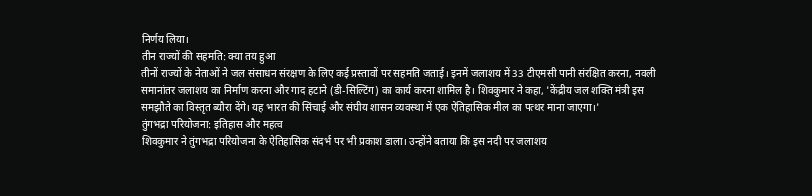निर्णय लिया।
तीन राज्यों की सहमति: क्या तय हुआ
तीनों राज्यों के नेताओं ने जल संसाधन संरक्षण के लिए कई प्रस्तावों पर सहमति जताई। इनमें जलाशय में 33 टीएमसी पानी संरक्षित करना, नवली समानांतर जलाशय का निर्माण करना और गाद हटाने (डी-सिल्टिंग) का कार्य करना शामिल है। शिवकुमार ने कहा, 'केंद्रीय जल शक्ति मंत्री इस समझौते का विस्तृत ब्यौरा देंगे। यह भारत की सिंचाई और संघीय शासन व्यवस्था में एक ऐतिहासिक मील का पत्थर माना जाएगा।'
तुंगभद्रा परियोजना: इतिहास और महत्व
शिवकुमार ने तुंगभद्रा परियोजना के ऐतिहासिक संदर्भ पर भी प्रकाश डाला। उन्होंने बताया कि इस नदी पर जलाशय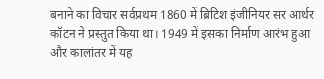बनाने का विचार सर्वप्रथम 1860 में ब्रिटिश इंजीनियर सर आर्थर कॉटन ने प्रस्तुत किया था। 1949 में इसका निर्माण आरंभ हुआ और कालांतर में यह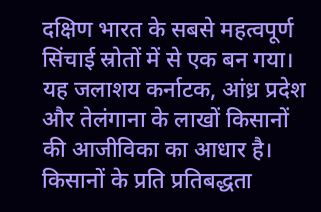दक्षिण भारत के सबसे महत्वपूर्ण सिंचाई स्रोतों में से एक बन गया। यह जलाशय कर्नाटक, आंध्र प्रदेश और तेलंगाना के लाखों किसानों की आजीविका का आधार है।
किसानों के प्रति प्रतिबद्धता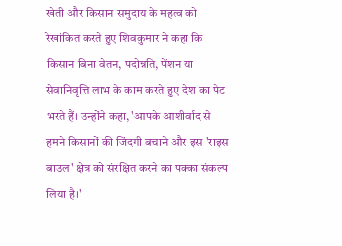खेती और किसान समुदाय के महत्व को रेखांकित करते हुए शिवकुमार ने कहा कि किसान बिना वेतन, पदोन्नति, पेंशन या सेवानिवृत्ति लाभ के काम करते हुए देश का पेट भरते हैं। उन्होंने कहा, 'आपके आशीर्वाद से हमने किसानों की जिंदगी बचाने और इस 'राइस बाउल' क्षेत्र को संरक्षित करने का पक्का संकल्प लिया है।'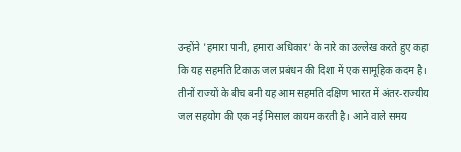उन्होंने 'हमारा पानी, हमारा अधिकार' के नारे का उल्लेख करते हुए कहा कि यह सहमति टिकाऊ जल प्रबंधन की दिशा में एक सामूहिक कदम है।
तीनों राज्यों के बीच बनी यह आम सहमति दक्षिण भारत में अंतर-राज्यीय जल सहयोग की एक नई मिसाल कायम करती है। आने वाले समय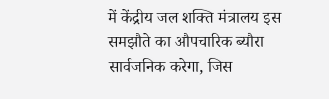में केंद्रीय जल शक्ति मंत्रालय इस समझौते का औपचारिक ब्यौरा सार्वजनिक करेगा, जिस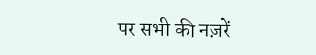पर सभी की नज़रें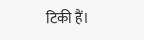टिकी हैं।